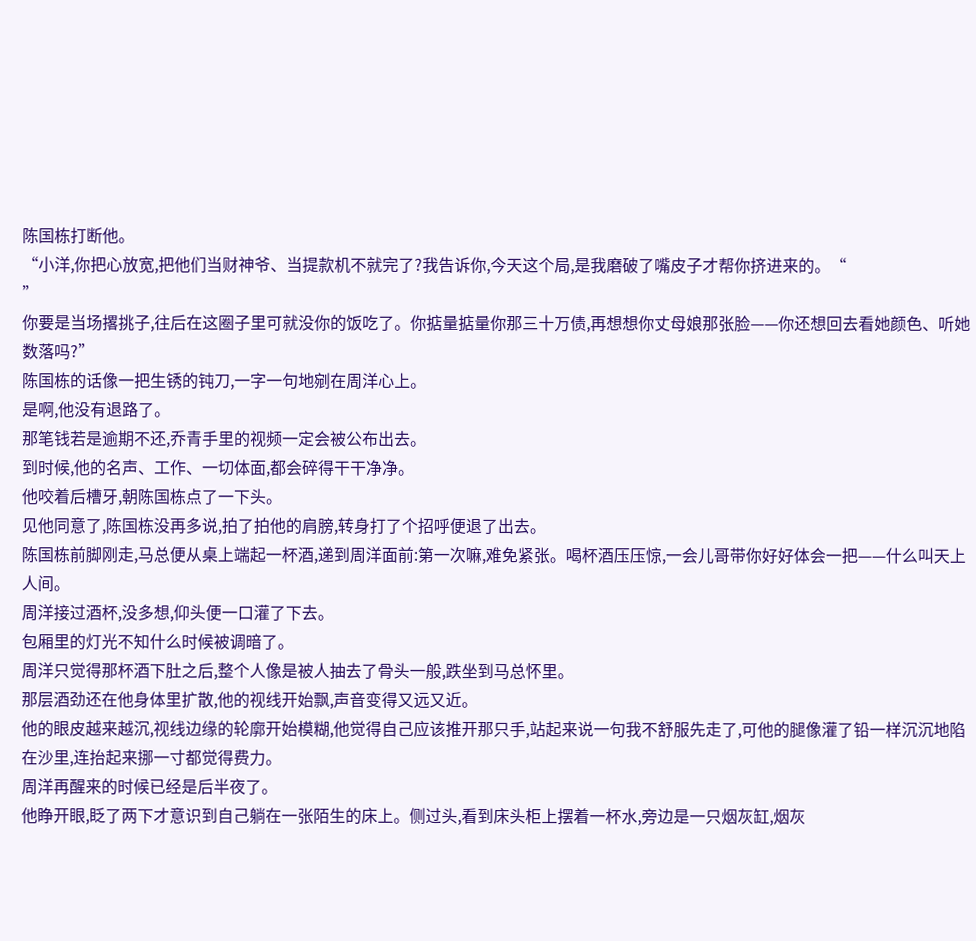陈国栋打断他。
“小洋,你把心放宽,把他们当财神爷、当提款机不就完了?我告诉你,今天这个局,是我磨破了嘴皮子才帮你挤进来的。“
”
你要是当场撂挑子,往后在这圈子里可就没你的饭吃了。你掂量掂量你那三十万债,再想想你丈母娘那张脸——你还想回去看她颜色、听她数落吗?”
陈国栋的话像一把生锈的钝刀,一字一句地剜在周洋心上。
是啊,他没有退路了。
那笔钱若是逾期不还,乔青手里的视频一定会被公布出去。
到时候,他的名声、工作、一切体面,都会碎得干干净净。
他咬着后槽牙,朝陈国栋点了一下头。
见他同意了,陈国栋没再多说,拍了拍他的肩膀,转身打了个招呼便退了出去。
陈国栋前脚刚走,马总便从桌上端起一杯酒,递到周洋面前:第一次嘛,难免紧张。喝杯酒压压惊,一会儿哥带你好好体会一把——什么叫天上人间。
周洋接过酒杯,没多想,仰头便一口灌了下去。
包厢里的灯光不知什么时候被调暗了。
周洋只觉得那杯酒下肚之后,整个人像是被人抽去了骨头一般,跌坐到马总怀里。
那层酒劲还在他身体里扩散,他的视线开始飘,声音变得又远又近。
他的眼皮越来越沉,视线边缘的轮廓开始模糊,他觉得自己应该推开那只手,站起来说一句我不舒服先走了,可他的腿像灌了铅一样沉沉地陷在沙里,连抬起来挪一寸都觉得费力。
周洋再醒来的时候已经是后半夜了。
他睁开眼,眨了两下才意识到自己躺在一张陌生的床上。侧过头,看到床头柜上摆着一杯水,旁边是一只烟灰缸,烟灰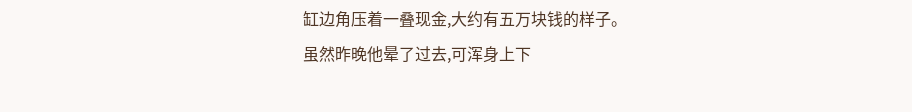缸边角压着一叠现金,大约有五万块钱的样子。
虽然昨晚他晕了过去,可浑身上下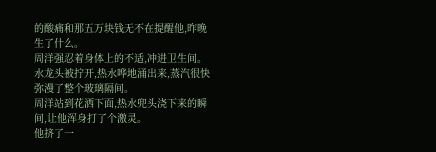的酸痛和那五万块钱无不在提醒他,昨晚生了什么。
周洋强忍着身体上的不适,冲进卫生间。
水龙头被拧开,热水哗地涌出来,蒸汽很快弥漫了整个玻璃隔间。
周洋站到花洒下面,热水兜头浇下来的瞬间,让他浑身打了个激灵。
他挤了一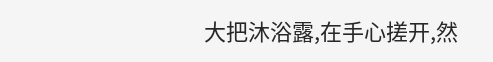大把沐浴露,在手心搓开,然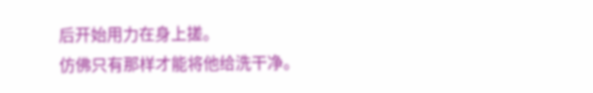后开始用力在身上搓。
仿佛只有那样才能将他给洗干净。